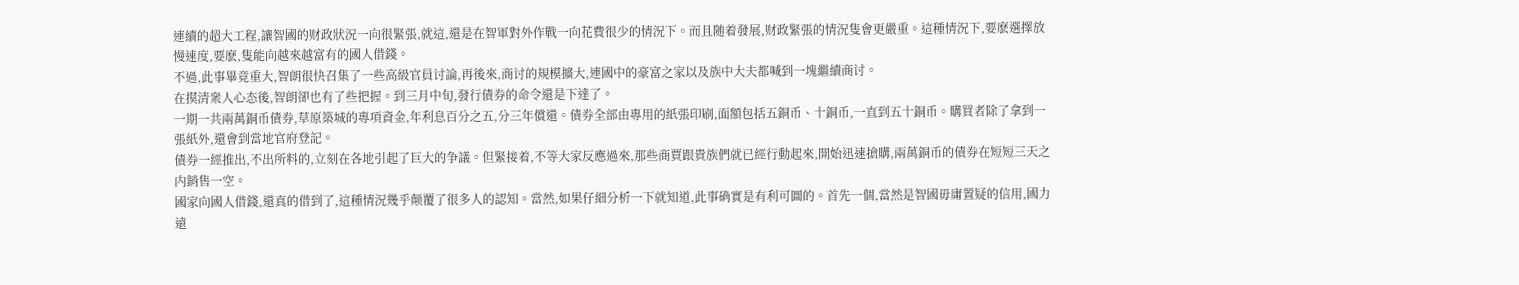連續的超大工程,讓智國的财政狀況一向很緊張,就這,還是在智軍對外作戰一向花費很少的情況下。而且随着發展,财政緊張的情況隻會更嚴重。這種情況下,要麽選擇放慢速度,要麽,隻能向越來越富有的國人借錢。
不過,此事畢竟重大,智朗很快召集了一些高級官員讨論,再後來,商讨的規模擴大,連國中的豪富之家以及族中大夫都喊到一塊繼續商讨。
在摸清衆人心态後,智朗卻也有了些把握。到三月中旬,發行債券的命令還是下達了。
一期一共兩萬銅币債券,草原築城的專項資金,年利息百分之五,分三年償還。債券全部由專用的紙張印刷,面額包括五銅币、十銅币,一直到五十銅币。購買者除了拿到一張紙外,還會到當地官府登記。
債券一經推出,不出所料的,立刻在各地引起了巨大的争議。但緊接着,不等大家反應過來,那些商賈跟貴族們就已經行動起來,開始迅速搶購,兩萬銅币的債券在短短三天之内銷售一空。
國家向國人借錢,還真的借到了,這種情況幾乎颠覆了很多人的認知。當然,如果仔細分析一下就知道,此事确實是有利可圖的。首先一個,當然是智國毋庸置疑的信用,國力遠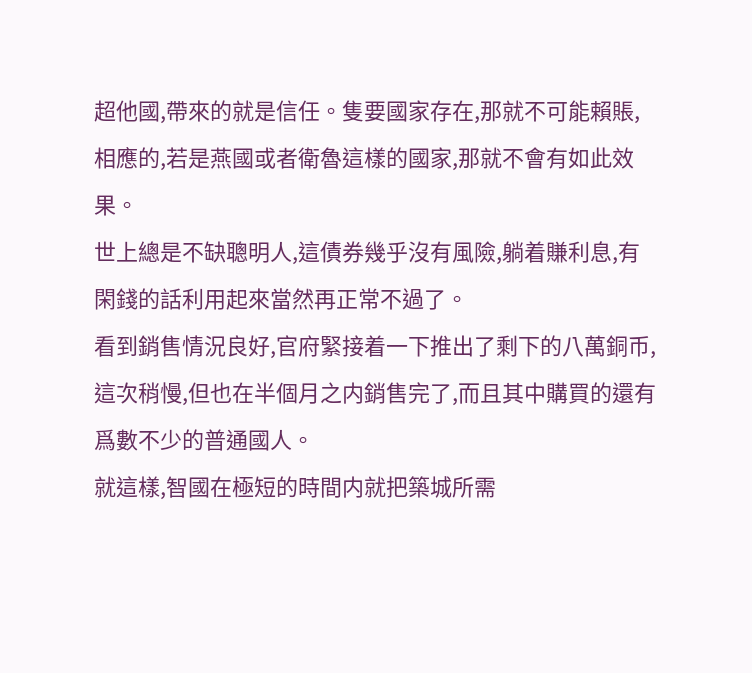超他國,帶來的就是信任。隻要國家存在,那就不可能賴賬,相應的,若是燕國或者衛魯這樣的國家,那就不會有如此效果。
世上總是不缺聰明人,這債券幾乎沒有風險,躺着賺利息,有閑錢的話利用起來當然再正常不過了。
看到銷售情況良好,官府緊接着一下推出了剩下的八萬銅币,這次稍慢,但也在半個月之内銷售完了,而且其中購買的還有爲數不少的普通國人。
就這樣,智國在極短的時間内就把築城所需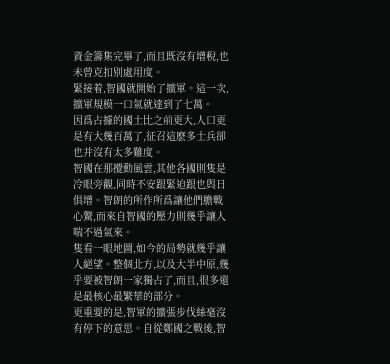資金籌集完畢了,而且既沒有增稅,也未曾克扣别處用度。
緊接着,智國就開始了擴軍。這一次,擴軍規模一口氣就達到了七萬。
因爲占據的國土比之前更大,人口更是有大幾百萬了,征召這麽多士兵卻也并沒有太多難度。
智國在那攪動風雲,其他各國則隻是冷眼旁觀,同時不安跟緊迫跟也與日俱增。智朗的所作所爲讓他們膽戰心驚,而來自智國的壓力則幾乎讓人喘不過氣來。
隻看一眼地圖,如今的局勢就幾乎讓人絕望。整個北方,以及大半中原,幾乎要被智朗一家獨占了,而且,很多還是最核心最繁華的部分。
更重要的是,智軍的擴張步伐絲毫沒有停下的意思。自從鄭國之戰後,智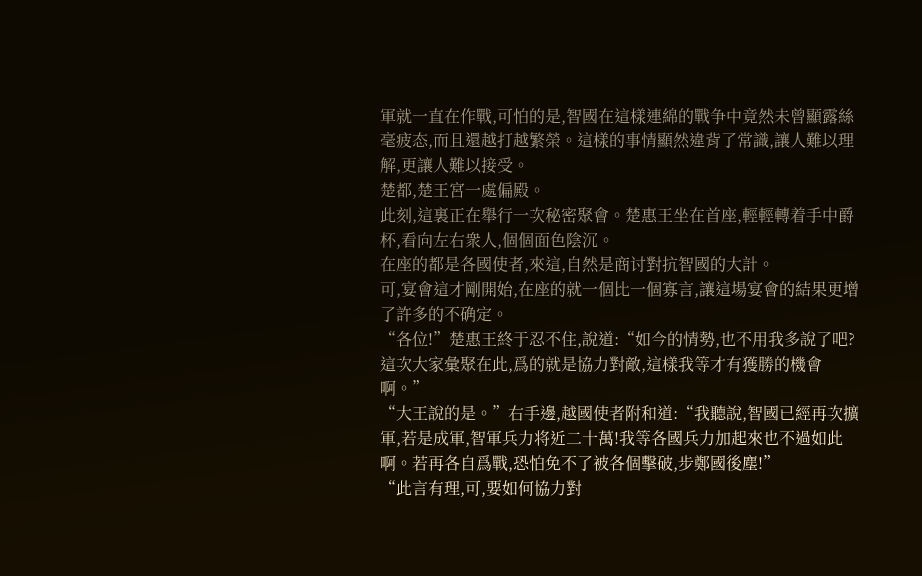軍就一直在作戰,可怕的是,智國在這樣連綿的戰争中竟然未曾顯露絲毫疲态,而且還越打越繁榮。這樣的事情顯然違背了常識,讓人難以理解,更讓人難以接受。
楚都,楚王宮一處偏殿。
此刻,這裏正在舉行一次秘密聚會。楚惠王坐在首座,輕輕轉着手中爵杯,看向左右衆人,個個面色陰沉。
在座的都是各國使者,來這,自然是商讨對抗智國的大計。
可,宴會這才剛開始,在座的就一個比一個寡言,讓這場宴會的結果更增了許多的不确定。
“各位!”楚惠王終于忍不住,說道:“如今的情勢,也不用我多說了吧?這次大家彙聚在此,爲的就是協力對敵,這樣我等才有獲勝的機會啊。”
“大王說的是。”右手邊,越國使者附和道:“我聽說,智國已經再次擴軍,若是成軍,智軍兵力将近二十萬!我等各國兵力加起來也不過如此啊。若再各自爲戰,恐怕免不了被各個擊破,步鄭國後塵!”
“此言有理,可,要如何協力對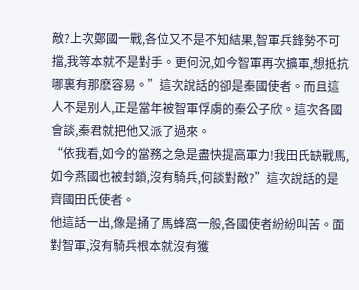敵?上次鄭國一戰,各位又不是不知結果,智軍兵鋒勢不可擋,我等本就不是對手。更何況,如今智軍再次擴軍,想抵抗哪裏有那麽容易。”這次說話的卻是秦國使者。而且這人不是别人,正是當年被智軍俘虜的秦公子欣。這次各國會談,秦君就把他又派了過來。
“依我看,如今的當務之急是盡快提高軍力!我田氏缺戰馬,如今燕國也被封鎖,沒有騎兵,何談對敵?”這次說話的是齊國田氏使者。
他這話一出,像是捅了馬蜂窩一般,各國使者紛紛叫苦。面對智軍,沒有騎兵根本就沒有獲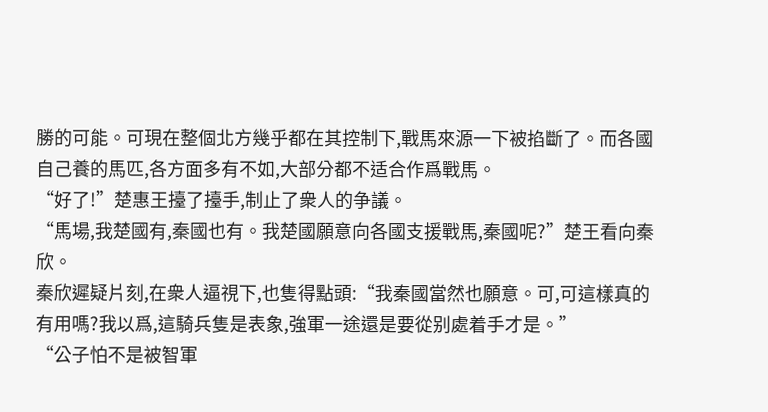勝的可能。可現在整個北方幾乎都在其控制下,戰馬來源一下被掐斷了。而各國自己養的馬匹,各方面多有不如,大部分都不适合作爲戰馬。
“好了!”楚惠王擡了擡手,制止了衆人的争議。
“馬場,我楚國有,秦國也有。我楚國願意向各國支援戰馬,秦國呢?”楚王看向秦欣。
秦欣遲疑片刻,在衆人逼視下,也隻得點頭:“我秦國當然也願意。可,可這樣真的有用嗎?我以爲,這騎兵隻是表象,強軍一途還是要從别處着手才是。”
“公子怕不是被智軍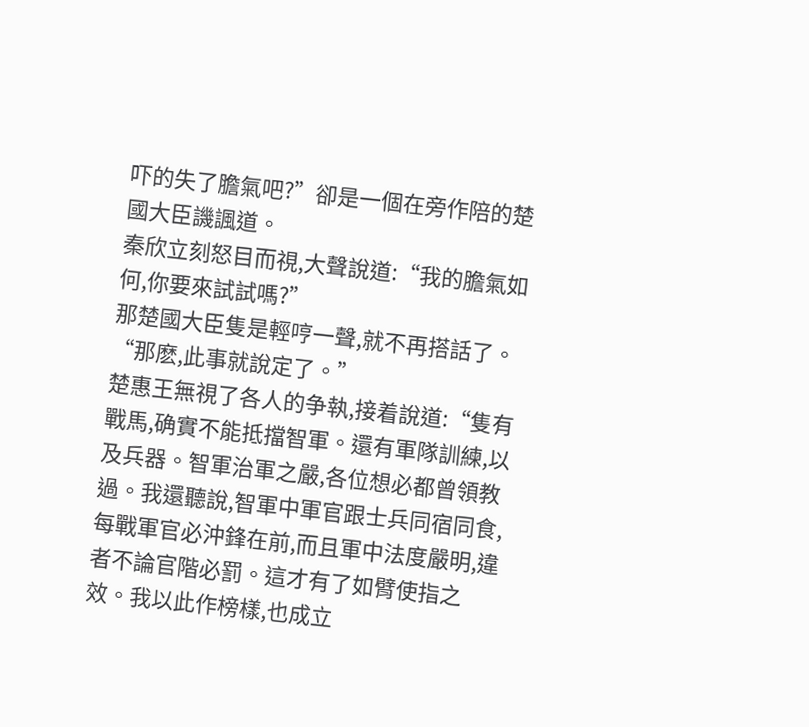吓的失了膽氣吧?”卻是一個在旁作陪的楚國大臣譏諷道。
秦欣立刻怒目而視,大聲說道:“我的膽氣如何,你要來試試嗎?”
那楚國大臣隻是輕哼一聲,就不再搭話了。
“那麽,此事就說定了。”
楚惠王無視了各人的争執,接着說道:“隻有戰馬,确實不能抵擋智軍。還有軍隊訓練,以及兵器。智軍治軍之嚴,各位想必都曾領教過。我還聽說,智軍中軍官跟士兵同宿同食,每戰軍官必沖鋒在前,而且軍中法度嚴明,違者不論官階必罰。這才有了如臂使指之效。我以此作榜樣,也成立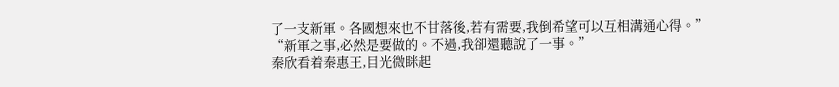了一支新軍。各國想來也不甘落後,若有需要,我倒希望可以互相溝通心得。”
“新軍之事,必然是要做的。不過,我卻還聽說了一事。”
秦欣看着秦惠王,目光微眯起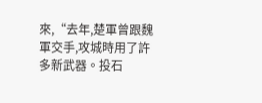來,“去年,楚軍曾跟魏軍交手,攻城時用了許多新武器。投石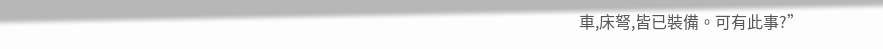車,床弩,皆已裝備。可有此事?”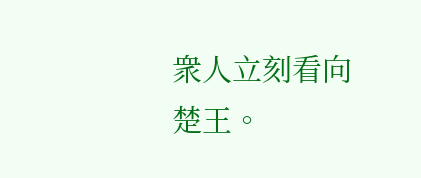衆人立刻看向楚王。